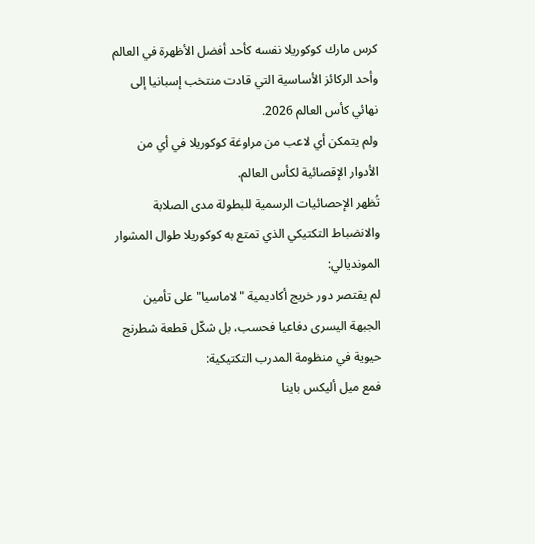كرس مارك كوكوريلا نفسه كأحد أفضل الأظهرة في العالم وأحد الركائز الأساسية التي قادت منتخب إسبانيا إلى نهائي كأس العالم 2026.
ولم يتمكن أي لاعب من مراوغة كوكوريلا في أي من الأدوار الإقصائية لكأس العالم.
تُظهر الإحصائيات الرسمية للبطولة مدى الصلابة والانضباط التكتيكي الذي تمتع به كوكوريلا طوال المشوار المونديالي:
لم يقتصر دور خريج أكاديمية "لاماسيا" على تأمين الجبهة اليسرى دفاعيا فحسب، بل شكّل قطعة شطرنج حيوية في منظومة المدرب التكتيكية:
فمع ميل أليكس باينا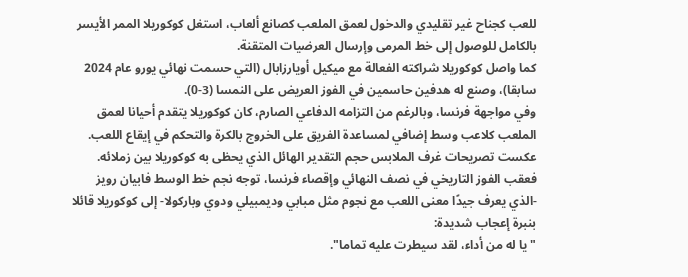للعب كجناح غير تقليدي والدخول لعمق الملعب كصانع ألعاب، استغل كوكوريلا الممر الأيسر بالكامل للوصول إلى خط المرمى وإرسال العرضيات المتقنة.
كما واصل كوكوريلا شراكته الفعالة مع ميكيل أويارزابال (التي حسمت نهائي يورو عام 2024 سابقا)، وصنع له هدفين حاسمين في الفوز العريض على النمسا (3-0).
وفي مواجهة فرنسا، وبالرغم من التزامه الدفاعي الصارم، كان كوكوريلا يتقدم أحيانا لعمق الملعب كلاعب وسط إضافي لمساعدة الفريق على الخروج بالكرة والتحكم في إيقاع اللعب.
عكست تصريحات غرف الملابس حجم التقدير الهائل الذي يحظى به كوكوريلا بين زملائه. فعقب الفوز التاريخي في نصف النهائي وإقصاء فرنسا، توجه نجم خط الوسط فابيان رويز -الذي يعرف جيدًا معنى اللعب مع نجوم مثل مبابي وديمبيلي ودوي وباركولا- إلى كوكوريلا قائلا بنبرة إعجاب شديدة:
"يا له من أداء، لقد سيطرت عليه تماما".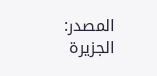المصدر:
الجزيرة